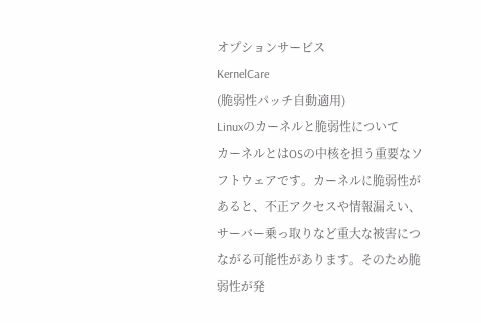オプションサービス
KernelCare
(脆弱性パッチ自動適用)
Linuxのカーネルと脆弱性について
カーネルとはOSの中核を担う重要なソフトウェアです。カーネルに脆弱性があると、不正アクセスや情報漏えい、サーバー乗っ取りなど重大な被害につながる可能性があります。そのため脆弱性が発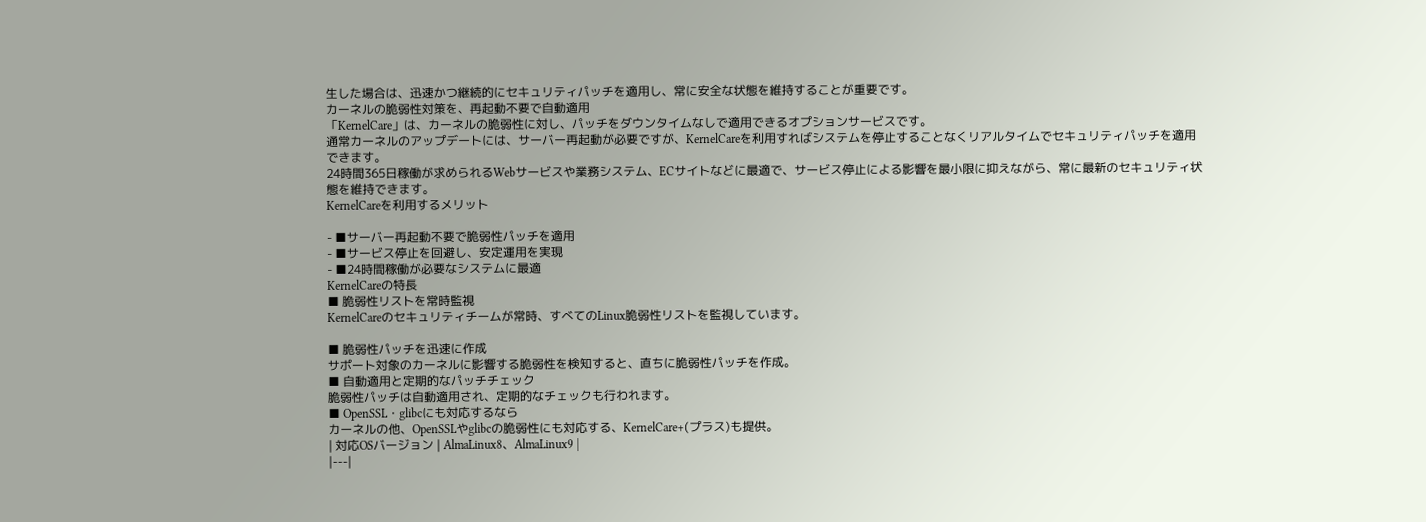生した場合は、迅速かつ継続的にセキュリティパッチを適用し、常に安全な状態を維持することが重要です。
カーネルの脆弱性対策を、再起動不要で自動適用
「KernelCare」は、カーネルの脆弱性に対し、パッチをダウンタイムなしで適用できるオプションサービスです。
通常カーネルのアップデートには、サーバー再起動が必要ですが、KernelCareを利用すればシステムを停止することなくリアルタイムでセキュリティパッチを適用できます。
24時間365日稼働が求められるWebサービスや業務システム、ECサイトなどに最適で、サービス停止による影響を最小限に抑えながら、常に最新のセキュリティ状態を維持できます。
KernelCareを利用するメリット

- ■サーバー再起動不要で脆弱性パッチを適用
- ■サービス停止を回避し、安定運用を実現
- ■24時間稼働が必要なシステムに最適
KernelCareの特長
■ 脆弱性リストを常時監視
KernelCareのセキュリティチームが常時、すべてのLinux脆弱性リストを監視しています。

■ 脆弱性パッチを迅速に作成
サポート対象のカーネルに影響する脆弱性を検知すると、直ちに脆弱性パッチを作成。
■ 自動適用と定期的なパッチチェック
脆弱性パッチは自動適用され、定期的なチェックも行われます。
■ OpenSSL・glibcにも対応するなら
カーネルの他、OpenSSLやglibcの脆弱性にも対応する、KernelCare+(プラス)も提供。
| 対応OSバージョン | AlmaLinux8、AlmaLinux9 |
|---|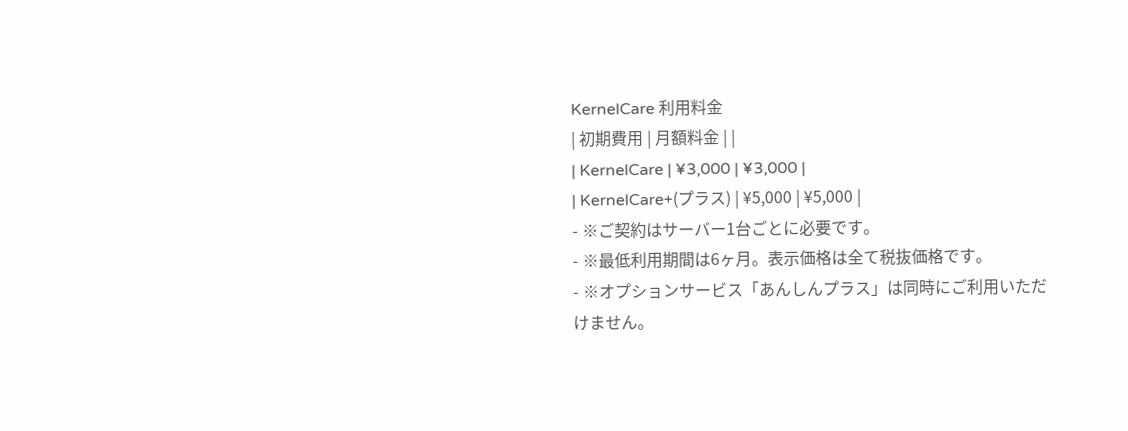KernelCare 利用料金
| 初期費用 | 月額料金 | |
| KernelCare | ¥3,000 | ¥3,000 |
| KernelCare+(プラス) | ¥5,000 | ¥5,000 |
- ※ご契約はサーバー1台ごとに必要です。
- ※最低利用期間は6ヶ月。表示価格は全て税抜価格です。
- ※オプションサービス「あんしんプラス」は同時にご利用いただけません。